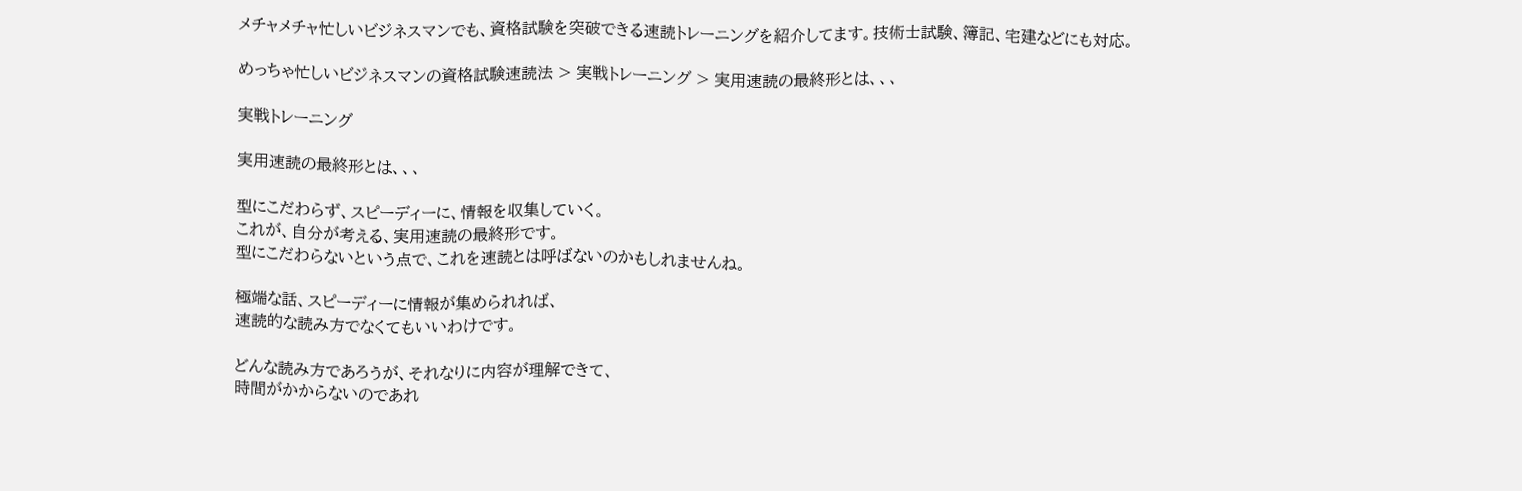メチャメチャ忙しいビジネスマンでも、資格試験を突破できる速読トレーニングを紹介してます。技術士試験、簿記、宅建などにも対応。

めっちゃ忙しいビジネスマンの資格試験速読法 > 実戦トレーニング > 実用速読の最終形とは、、、

実戦トレーニング

実用速読の最終形とは、、、

型にこだわらず、スピーディーに、情報を収集していく。
これが、自分が考える、実用速読の最終形です。
型にこだわらないという点で、これを速読とは呼ばないのかもしれませんね。

極端な話、スピーディーに情報が集められれば、
速読的な読み方でなくてもいいわけです。

どんな読み方であろうが、それなりに内容が理解できて、
時間がかからないのであれ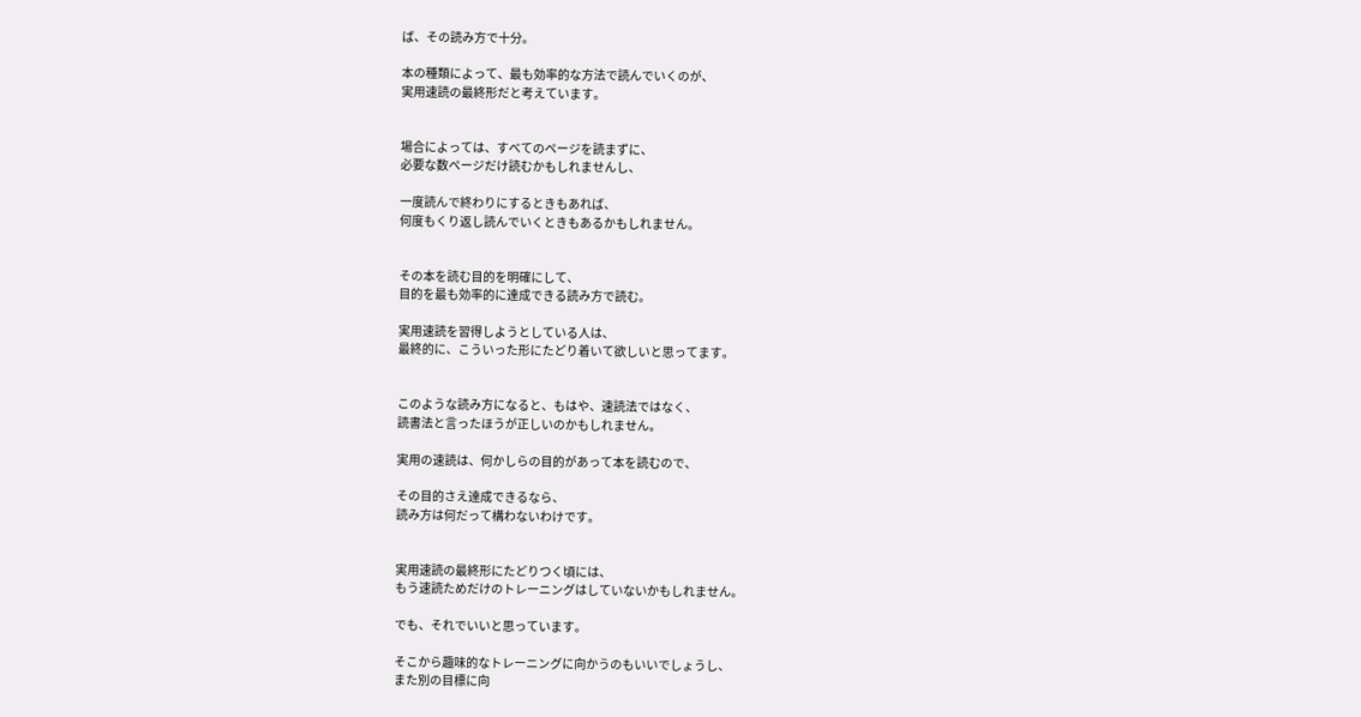ば、その読み方で十分。

本の種類によって、最も効率的な方法で読んでいくのが、
実用速読の最終形だと考えています。


場合によっては、すべてのページを読まずに、
必要な数ページだけ読むかもしれませんし、

一度読んで終わりにするときもあれば、
何度もくり返し読んでいくときもあるかもしれません。


その本を読む目的を明確にして、
目的を最も効率的に達成できる読み方で読む。

実用速読を習得しようとしている人は、
最終的に、こういった形にたどり着いて欲しいと思ってます。


このような読み方になると、もはや、速読法ではなく、
読書法と言ったほうが正しいのかもしれません。

実用の速読は、何かしらの目的があって本を読むので、

その目的さえ達成できるなら、
読み方は何だって構わないわけです。


実用速読の最終形にたどりつく頃には、
もう速読ためだけのトレーニングはしていないかもしれません。

でも、それでいいと思っています。

そこから趣味的なトレーニングに向かうのもいいでしょうし、
また別の目標に向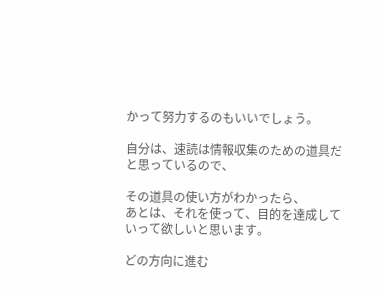かって努力するのもいいでしょう。

自分は、速読は情報収集のための道具だと思っているので、

その道具の使い方がわかったら、
あとは、それを使って、目的を達成していって欲しいと思います。

どの方向に進む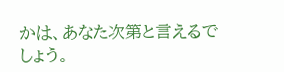かは、あなた次第と言えるでしょう。